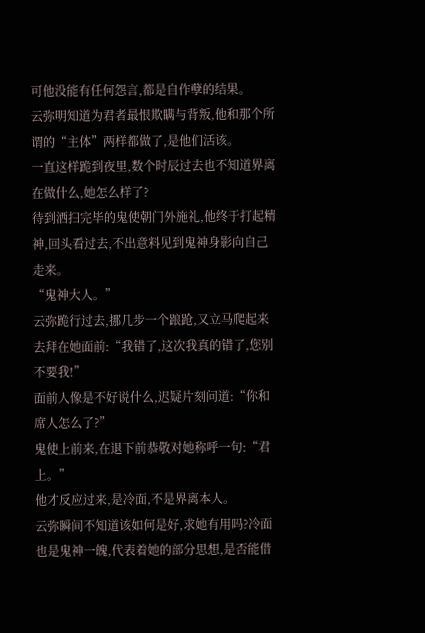可他没能有任何怨言,都是自作孽的结果。
云弥明知道为君者最恨欺瞒与背叛,他和那个所谓的“主体”两样都做了,是他们活该。
一直这样跪到夜里,数个时辰过去也不知道界离在做什么,她怎么样了?
待到洒扫完毕的鬼使朝门外施礼,他终于打起精神,回头看过去,不出意料见到鬼神身影向自己走来。
“鬼神大人。”
云弥跪行过去,挪几步一个踉跄,又立马爬起来去拜在她面前:“我错了,这次我真的错了,您别不要我!”
面前人像是不好说什么,迟疑片刻问道:“你和席人怎么了?”
鬼使上前来,在退下前恭敬对她称呼一句:“君上。”
他才反应过来,是冷面,不是界离本人。
云弥瞬间不知道该如何是好,求她有用吗?冷面也是鬼神一魄,代表着她的部分思想,是否能借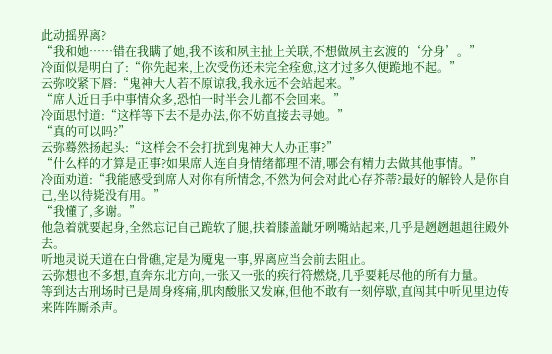此动摇界离?
“我和她……错在我瞒了她,我不该和夙主扯上关联,不想做夙主玄渡的‘分身’。”
冷面似是明白了:“你先起来,上次受伤还未完全痊愈,这才过多久便跪地不起。”
云弥咬紧下唇:“鬼神大人若不原谅我,我永远不会站起来。”
“席人近日手中事情众多,恐怕一时半会儿都不会回来。”
冷面思忖道:“这样等下去不是办法,你不妨直接去寻她。”
“真的可以吗?”
云弥蓦然扬起头:“这样会不会打扰到鬼神大人办正事?”
“什么样的才算是正事?如果席人连自身情绪都理不清,哪会有精力去做其他事情。”
冷面劝道:“我能感受到席人对你有所情念,不然为何会对此心存芥蒂?最好的解铃人是你自己,坐以待毙没有用。”
“我懂了,多谢。”
他急着就要起身,全然忘记自己跪软了腿,扶着膝盖龇牙咧嘴站起来,几乎是趔趔趄趄往殿外去。
听地灵说天道在白骨礁,定是为魇鬼一事,界离应当会前去阻止。
云弥想也不多想,直奔东北方向,一张又一张的疾行符燃烧,几乎要耗尽他的所有力量。
等到达古刑场时已是周身疼痛,肌肉酸胀又发麻,但他不敢有一刻停歇,直闯其中听见里边传来阵阵厮杀声。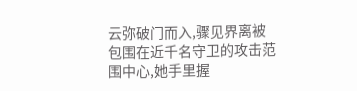云弥破门而入,骤见界离被包围在近千名守卫的攻击范围中心,她手里握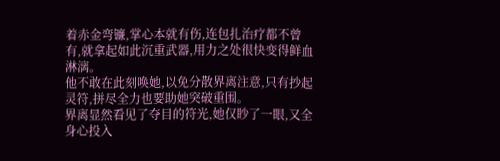着赤金弯镰,掌心本就有伤,连包扎治疗都不曾有,就拿起如此沉重武器,用力之处很快变得鲜血淋漓。
他不敢在此刻唤她,以免分散界离注意,只有抄起灵符,拼尽全力也要助她突破重围。
界离显然看见了夺目的符光,她仅眇了一眼,又全身心投入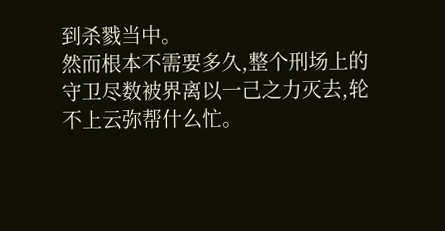到杀戮当中。
然而根本不需要多久,整个刑场上的守卫尽数被界离以一己之力灭去,轮不上云弥帮什么忙。